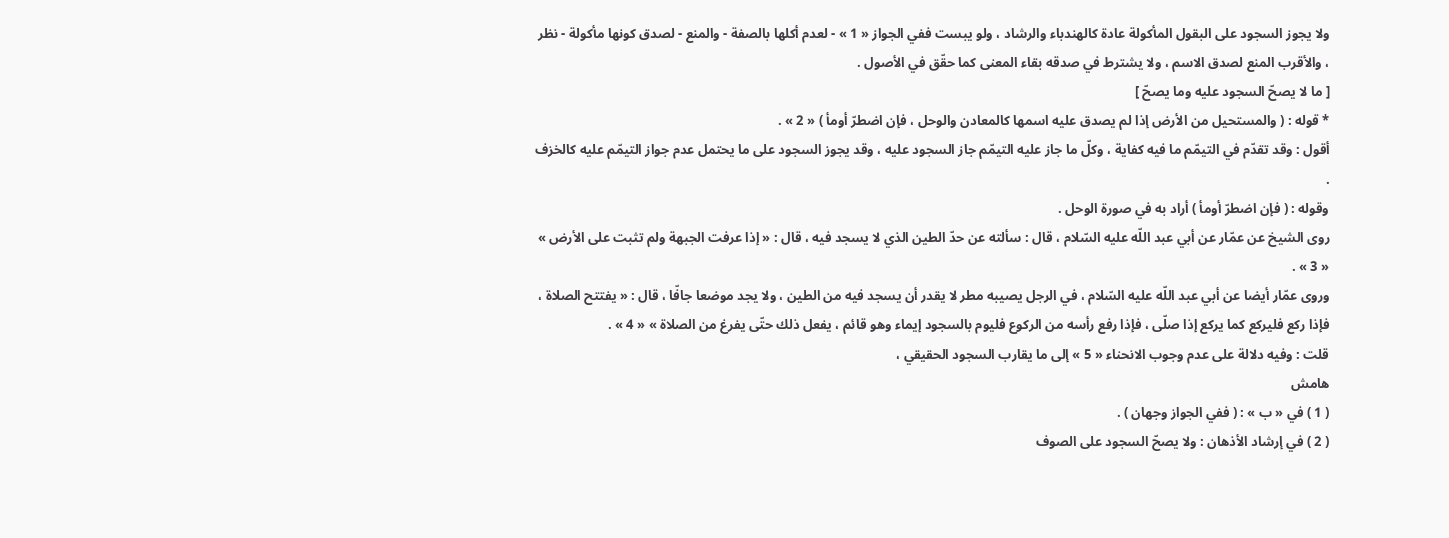ولا يجوز السجود على البقول المأكولة عادة كالهندباء والرشاد ، ولو يبست ففي الجواز « 1 » - لعدم أكلها بالصفة - والمنع - لصدق كونها مأكولة - نظر ، والأقرب المنع لصدق الاسم ، ولا يشترط في صدقه بقاء المعنى كما حقّق في الأصول .
[ ما لا يصحّ السجود عليه وما يصحّ ]
* قوله : ( والمستحيل من الأرض إذا لم يصدق عليه اسمها كالمعادن والوحل ، فإن اضطرّ أومأ ) « 2 » .
أقول : وقد تقدّم في التيمّم ما فيه كفاية ، وكلّ ما جاز عليه التيمّم جاز السجود عليه ، وقد يجوز السجود على ما يحتمل عدم جواز التيمّم عليه كالخزف .
وقوله : ( فإن اضطرّ أومأ ) أراد به في صورة الوحل .
روى الشيخ عن عمّار عن أبي عبد اللّه عليه السّلام ، قال : سألته عن حدّ الطين الذي لا يسجد فيه ، قال : « إذا عرفت الجبهة ولم تثبت على الأرض » « 3 » .
وروى عمّار أيضا عن أبي عبد اللّه عليه السّلام ، في الرجل يصيبه مطر لا يقدر أن يسجد فيه من الطين ، ولا يجد موضعا جافّا ، قال : « يفتتح الصلاة ، فإذا ركع فليركع كما يركع إذا صلّى ، فإذا رفع رأسه من الركوع فليوم بالسجود إيماء وهو قائم ، يفعل ذلك حتّى يفرغ من الصلاة » « 4 » .
قلت : وفيه دلالة على عدم وجوب الانحناء « 5 » إلى ما يقارب السجود الحقيقي ،
هامش
( 1 ) في « ب » : ( ففي الجواز وجهان ) .
( 2 ) في إرشاد الأذهان : ولا يصحّ السجود على الصوف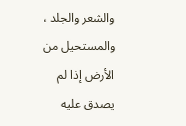والشعر والجلد ، والمستحيل من الأرض إذا لم يصدق عليه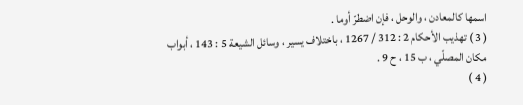اسمها كالمعادن ، والوحل ، فإن اضطرّ أوما .
( 3 ) تهذيب الأحكام 2 : 312 / 1267 ، باختلاف يسير ، وسائل الشيعة 5 : 143 ، أبواب مكان المصلّي ، ب 15 ، ح 9 .
( 4 )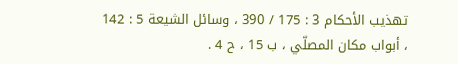تهذيب الأحكام 3 : 175 / 390 ، وسائل الشيعة 5 : 142 ، أبواب مكان المصلّي ، ب 15 ، ح 4 .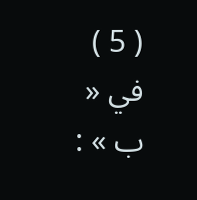( 5 ) في « ب » :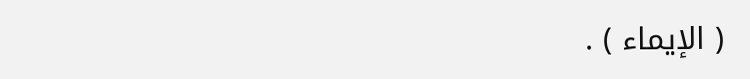( الإيماء ) .